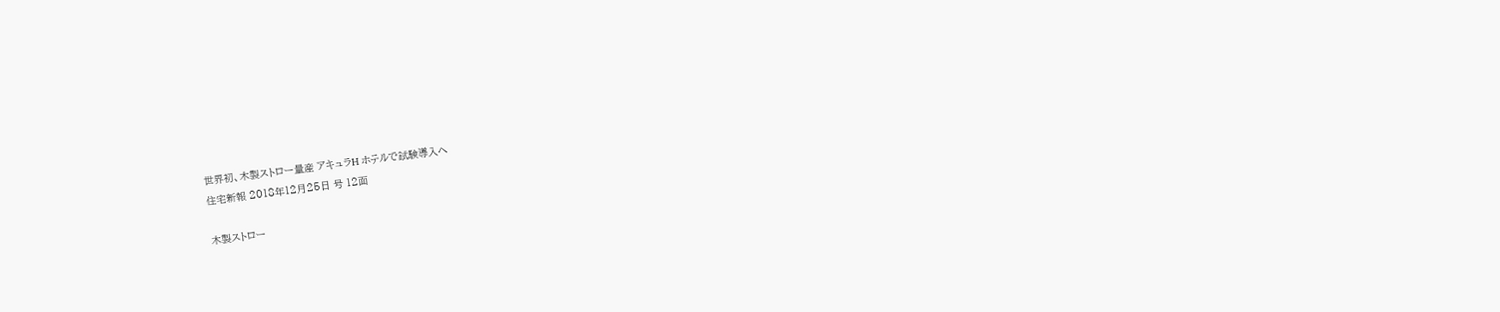世界初、木製ストロー量産 アキュラH ホテルで試験導入へ
住宅新報 2018年12月25日 号 12面

木製ストロー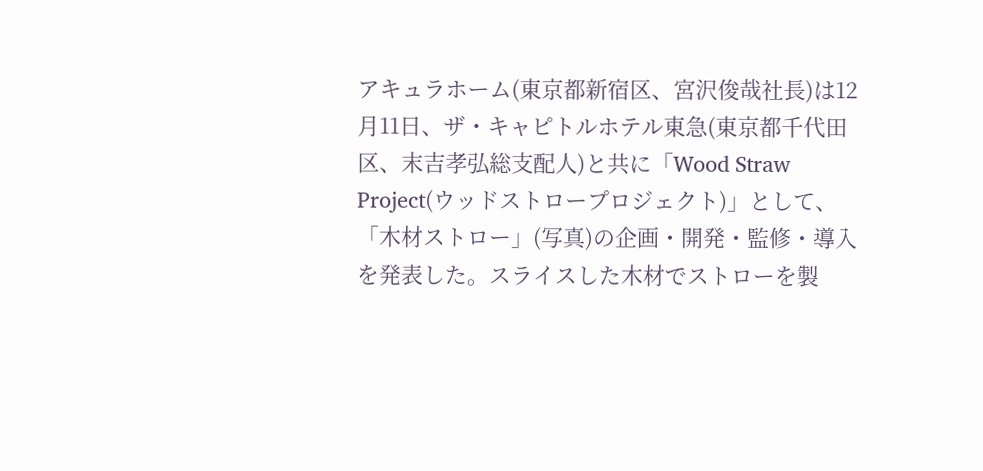アキュラホーム(東京都新宿区、宮沢俊哉社長)は12月11日、ザ・キャピトルホテル東急(東京都千代田区、末吉孝弘総支配人)と共に「Wood Straw Project(ウッドストロープロジェクト)」として、「木材ストロー」(写真)の企画・開発・監修・導入を発表した。スライスした木材でストローを製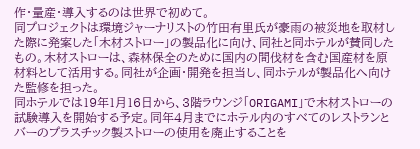作・量産・導入するのは世界で初めて。
同プロジェクトは環境ジャーナリストの竹田有里氏が豪雨の被災地を取材した際に発案した「木材ストロー」の製品化に向け、同社と同ホテルが賛同したもの。木材ストローは、森林保全のために国内の間伐材を含む国産材を原材料として活用する。同社が企画・開発を担当し、同ホテルが製品化へ向けた監修を担った。
同ホテルでは19年1月16日から、3階ラウンジ「ORIGAMI」で木材ストローの試験導入を開始する予定。同年4月までにホテル内のすべてのレストランとバーのプラスチック製ストローの使用を廃止することを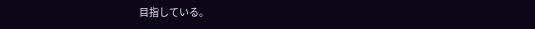目指している。